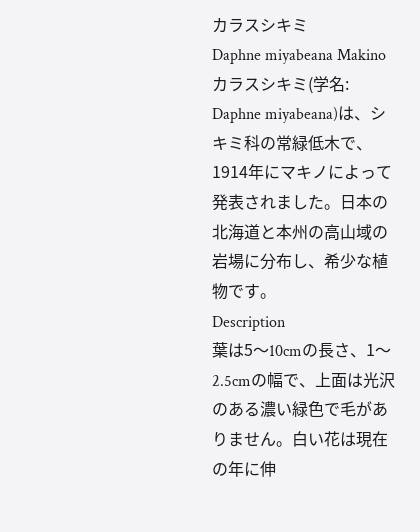カラスシキミ
Daphne miyabeana Makino
カラスシキミ(学名: Daphne miyabeana)は、シキミ科の常緑低木で、1914年にマキノによって発表されました。日本の北海道と本州の高山域の岩場に分布し、希少な植物です。
Description
葉は5〜10cmの長さ、1〜2.5cmの幅で、上面は光沢のある濃い緑色で毛がありません。白い花は現在の年に伸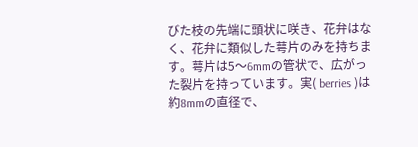びた枝の先端に頭状に咲き、花弁はなく、花弁に類似した萼片のみを持ちます。萼片は5〜6mmの管状で、広がった裂片を持っています。実( berries )は約8mmの直径で、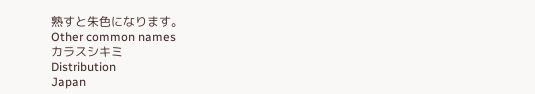熟すと朱色になります。
Other common names
カラスシキミ
Distribution
Japan